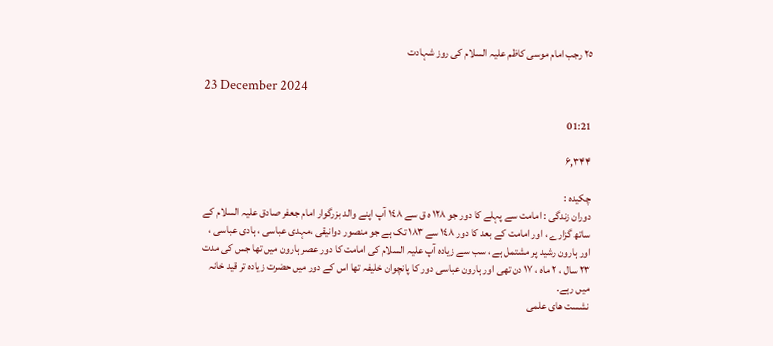٢٥ رجب امام موسی کاظم علیہ السلام کی روز شہادت

23 December 2024

01:21

۶,۳۴۴

چکیده :
دوران زندگی : امامت سے پہلے کا دور جو ١٢٨ ہ ق سے ١٤٨ آپ اپنے والد بزرگوار امام جعفر صادق علیہ السلام کے ساتھ گزارے ، اور امامت کے بعد کا دور ١٤٨ سے ١٨٣ تک ہے جو منصور دوانیقی ،مہدی عباسی ، ہادی عباسی ، اور ہارون رشید پر مشتمل ہے ، سب سے زیادہ آپ علیہ السلام کی امامت کا دور عصر ہارون میں تھا جس کی مدت ٢٣ سال ، ٢ ماہ ، ١٧ دن تھی اور ہارون عباسی دور کا پانچوان خلیفہ تھا اس کے دور میں حضرت زیادہ تر قید خانہ میں رہے.
نشست های علمی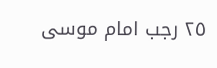٢٥ رجب امام موسی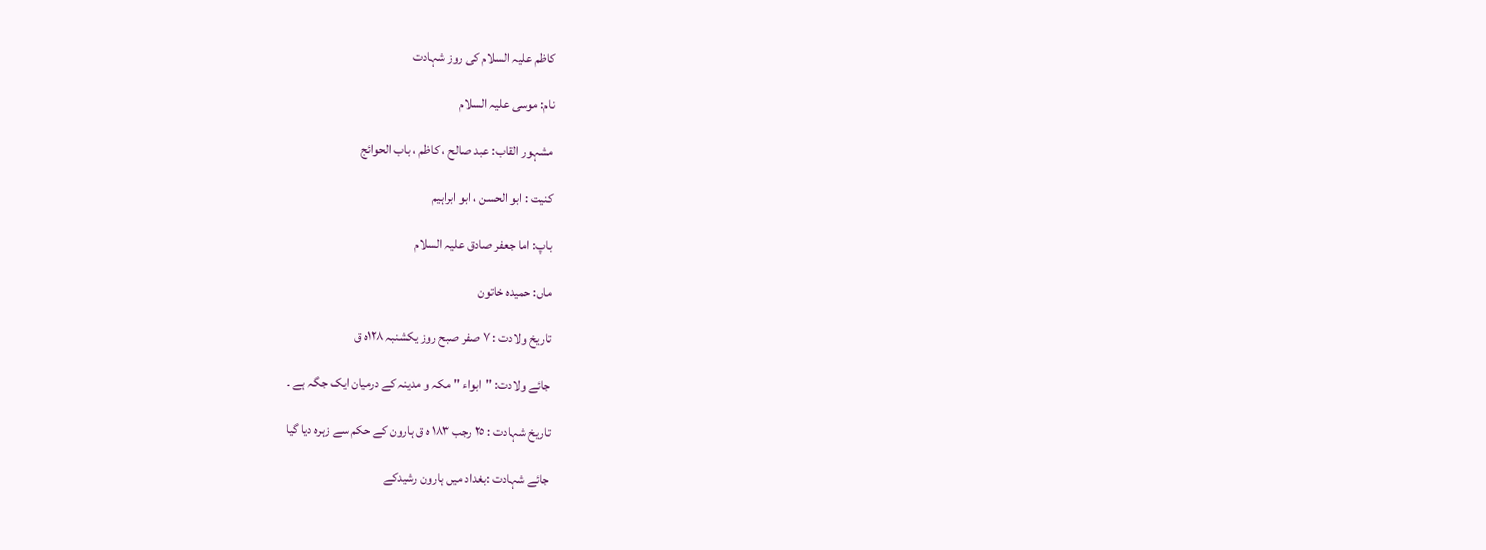کاظم علیہ السلام کی روز شہادت

نام: موسی علیہ السلام

مشہور القاب: عبد صالح ، کاظم ، باب الحوائج

کنیت : ابو الحسن ، ابو ابراہیم

باپ: اما جعفر صادق علیہ السلام

ماں: حمیدہ خاتون

تاریخ ولادت : ٧ صفر صبح روز یکشنبہ ١٢٨ہ ق

جائے ولادت: ''ابواء '' مکہ و مدینہ کے درمیان ایک جگہ ہے ۔

تاریخ شہادت : ٢٥ رجب ١٨٣ ہ ق ہارون کے حکم سے زہرہ دیا گیا

جائے شہادت :بغداد میں ہارون رشیدکے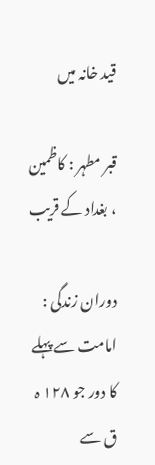قید خانہ میں

قبر مطہر : کاظمین ، بغداد کے قریب

دوران زندگی : امامت سے پہلے کا دور جو ١٢٨ ہ ق سے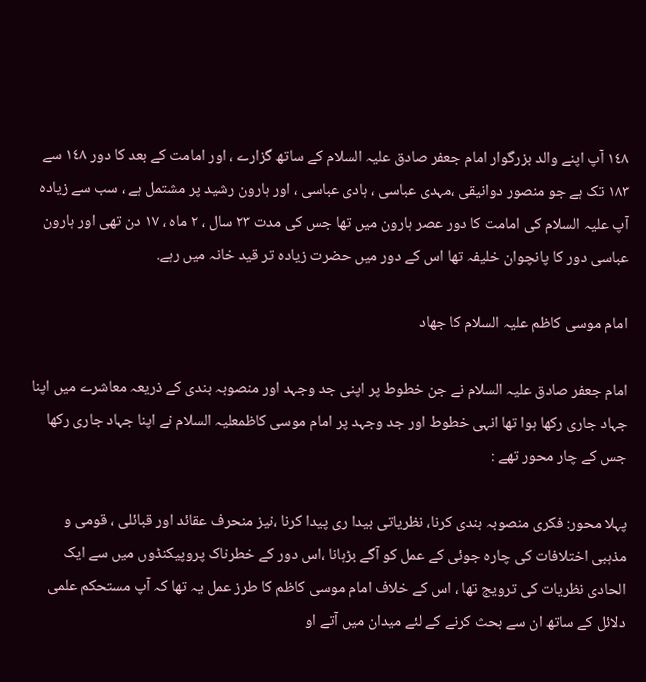١٤٨ آپ اپنے والد بزرگوار امام جعفر صادق علیہ السلام کے ساتھ گزارے ، اور امامت کے بعد کا دور ١٤٨ سے ١٨٣ تک ہے جو منصور دوانیقی ،مہدی عباسی ، ہادی عباسی ، اور ہارون رشید پر مشتمل ہے ، سب سے زیادہ آپ علیہ السلام کی امامت کا دور عصر ہارون میں تھا جس کی مدت ٢٣ سال ، ٢ ماہ ، ١٧ دن تھی اور ہارون عباسی دور کا پانچوان خلیفہ تھا اس کے دور میں حضرت زیادہ تر قید خانہ میں رہے.

امام موسی کاظم علیہ السلام کا جهاد

امام جعفر صادق علیہ السلام نے جن خطوط پر اپنی جد وجہد اور منصوبہ بندی کے ذریعہ معاشرے میں اپنا جہاد جاری رکھا ہوا تھا انہی خطوط اور جد وجہد پر امام موسی کاظمعلیہ السلام نے اپنا جہاد جاری رکھا جس کے چار محور تھے :

پہلا محور: فکری منصوبہ بندی کرنا، نظریاتی بیدا ری پیدا کرنا ،نیز منحرف عقائد اور قبائلی ، قومی و مذہبی اختلافات کی چارہ جوئی کے عمل کو آگے بڑہانا ،اس دور کے خطرناک پروپیکنڈوں میں سے ایک الحادی نظریات کی ترویج تھا ، اس کے خلاف امام موسی کاظم کا طرز عمل یہ تھا کہ آپ مستحکم علمی دلائل کے ساتھ ان سے بحث کرنے کے لئے میدان میں آتے او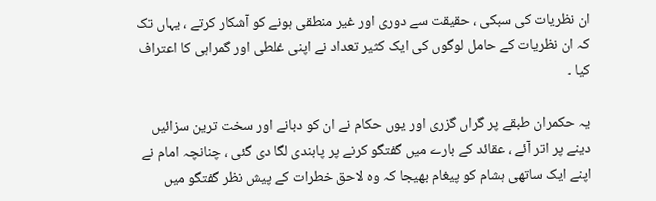ان نظریات کی سبکی ، حقیقت سے دوری اور غیر منطقی ہونے کو آشکار کرتے ، یہاں تک کہ ان نظریات کے حامل لوگوں کی ایک کثیر تعداد نے اپنی غلطی اور گمراہی کا اعتراف کیا ۔

یہ حکمران طبقے پر گراں گزری اور یوں حکام نے ان کو دبانے اور سخت ترین سزائیں دینے پر اتر آئے ، عقائد کے بارے میں گفتگو کرنے پر پابندی لگا دی گئی ، چنانچہ امام نے اپنے ایک ساتھی ہشام کو پیغام بھیجا کہ وہ لاحق خطرات کے پیش نظر گفتگو میں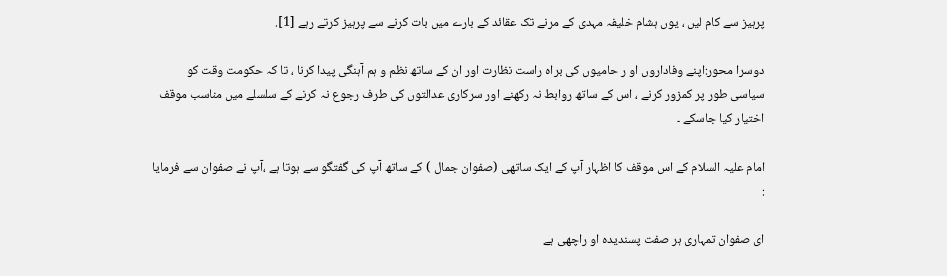پرہیز سے کام لیں ، یوں ہشام خلیفہ مہدی کے مرنے تک عقائد کے بارے میں بات کرنے سے پرہیز کرتے رہے [1].

دوسرا محور:اپنے وفاداروں او ر حامیوں کی براہ راست نظارت اور ان کے ساتھ نظم و ہم آہنگی پیدا کرنا ، تا کہ حکومت وقت کو سیاسی طور پر کمزور کرنے ، اس کے ساتھ روابط نہ رکھنے اور سرکاری عدالتوں کی طرف رجوع نہ کرنے کے سلسلے میں مناسب موقف اختیار کیا جاسکے ۔

امام علیہ السلام کے اس موقف کا اظہار آپ کے ایک ساتھی (صفوان جمال ) کے ساتھ آپ کی گفتگو سے ہوتا ہے ،آپ نے صفوان سے فرمایا :

ای صفوان تمہاری ہر صفت پسندیدہ او راچھی ہے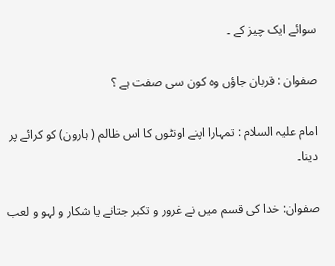سوائے ایک چیز کے ۔

صفوان : قربان جاؤں وہ کون سی صفت ہے ؟

امام علیہ السلام : تمہارا اپنے اونٹوں کا اس ظالم ( ہارون) کو کرائے پر دینا۔

صفوان: خدا کی قسم میں نے غرور و تکبر جتانے یا شکار و لہو و لعب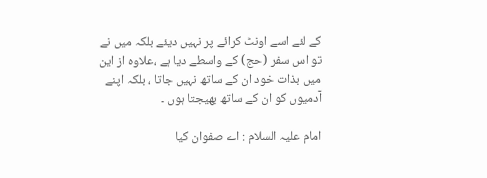کے لئے اسے اونٹ کرائے پر نہیں دیئے بلکہ میں نے تو اس سفر (حج) کے واسطے دیا ہے ،علاوہ از این میں بذات خود ان کے ساتھ نہیں جاتا ، بلکہ اپنے آدمیوں کو ان کے ساتھ بھیجتا ہوں ۔

امام علیہ السلام : اے صفوان کیا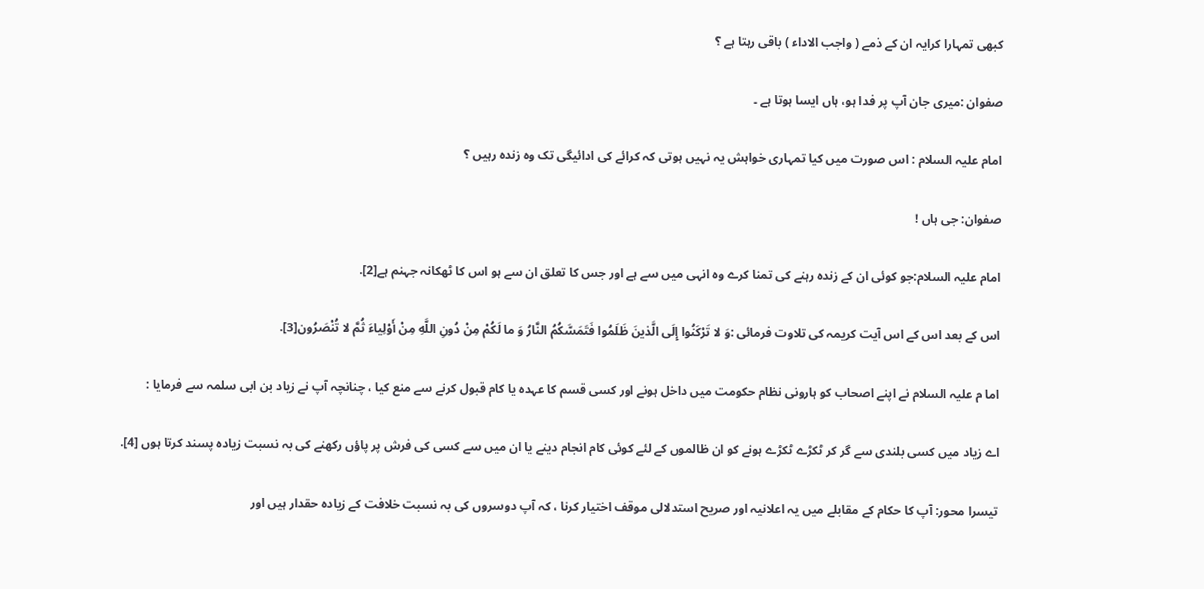کبھی تمہارا کرایہ ان کے ذمے ( واجب الاداء ) باقی رہتا ہے ؟

صفوان :میری جان آپ پر فدا ہو، ہاں ایسا ہوتا ہے ۔

امام علیہ السلام : اس صورت میں کیا تمہاری خواہش یہ نہیں ہوتی کہ کرائے کی ادائیگی تک وہ زندہ رہیں ؟

صفوان: جی ہاں !

امام علیہ السلام:جو کوئی ان کے زندہ رہنے کی تمنا کرے وہ انہی میں سے ہے اور جس کا تعلق ان سے ہو اس کا ٹھکانہ جہنم ہے[2].

اس کے بعد اس کے اس آیت کریمہ کی تلاوت فرمائی :وَ لا تَرْكَنُوا إِلَى الَّذينَ ظَلَمُوا فَتَمَسَّكُمُ النَّارُ وَ ما لَكُمْ مِنْ دُونِ اللَّهِ مِنْ أَوْلِياءَ ثُمَّ لا تُنْصَرُون[3].

اما م علیہ السلام نے اپنے اصحاب کو ہارونی نظام حکومت میں داخل ہونے اور کسی قسم کا عہدہ یا کام قبول کرنے سے منع کیا ، چنانچہ آپ نے زیاد بن ابی سلمہ سے فرمایا :

اے زیاد میں کسی بلندی سے گر کر ٹکڑے ٹکڑے ہونے کو ان ظالموں کے لئے کوئی کام انجام دینے یا ان میں سے کسی کی فرش پر پاؤں رکھنے کی بہ نسبت زیادہ پسند کرتا ہوں [4].

تیسرا محور: آپ کا حکام کے مقابلے میں یہ اعلانیہ اور صریح استدلالی موقف اختیار کرنا ، کہ آپ دوسروں کی بہ نسبت خلافت کے زیادہ حقدار ہیں اور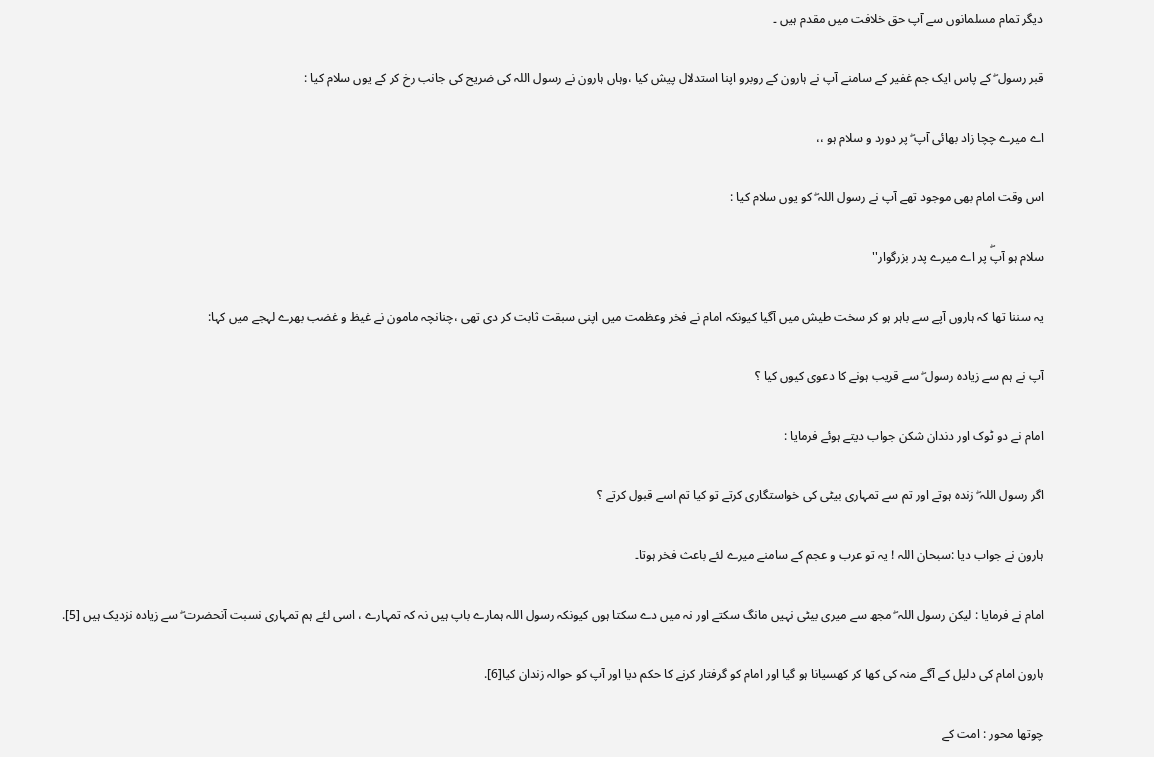دیگر تمام مسلمانوں سے آپ حق خلافت میں مقدم ہیں ۔

قبر رسول ۖ کے پاس ایک جم غفیر کے سامنے آپ نے ہارون کے روبرو اپنا استدلال پیش کیا ،وہاں ہارون نے رسول اللہ کی ضریح کی جانب رخ کر کے یوں سلام کیا :

اے میرے چچا زاد بھائی آپ ۖ پر دورد و سلام ہو ،،

اس وقت امام بھی موجود تھے آپ نے رسول اللہ ۖ کو یوں سلام کیا :

سلام ہو آپۖ پر اے میرے پدر بزرگوار''

یہ سننا تھا کہ ہاروں آپے سے باہر ہو کر سخت طیش میں آگیا کیونکہ امام نے فخر وعظمت میں اپنی سبقت ثابت کر دی تھی ،چنانچہ مامون نے غیظ و غضب بھرے لہجے میں کہا:

آپ نے ہم سے زیادہ رسول ۖ سے قریب ہونے کا دعوی کیوں کیا ؟

امام نے دو ٹوک اور دندان شکن جواب دیتے ہوئے فرمایا :

اگر رسول اللہ ۖ زندہ ہوتے اور تم سے تمہاری بیٹی کی خواستگاری کرتے تو کیا تم اسے قبول کرتے ؟

ہارون نے جواب دیا :سبحان اللہ ! یہ تو عرب و عجم کے سامنے میرے لئے باعث فخر ہوتا۔

امام نے فرمایا : لیکن رسول اللہ ۖ مجھ سے میری بیٹی نہیں مانگ سکتے اور نہ میں دے سکتا ہوں کیونکہ رسول اللہ ہمارے باپ ہیں نہ کہ تمہارے ، اسی لئے ہم تمہاری نسبت آنحضرت ۖ سے زیادہ نزدیک ہیں [5].

ہارون امام کی دلیل کے آگے منہ کی کھا کر کھسیانا ہو گیا اور امام کو گرفتار کرنے کا حکم دیا اور آپ کو حوالہ زندان کیا[6].

چوتھا محور : امت کے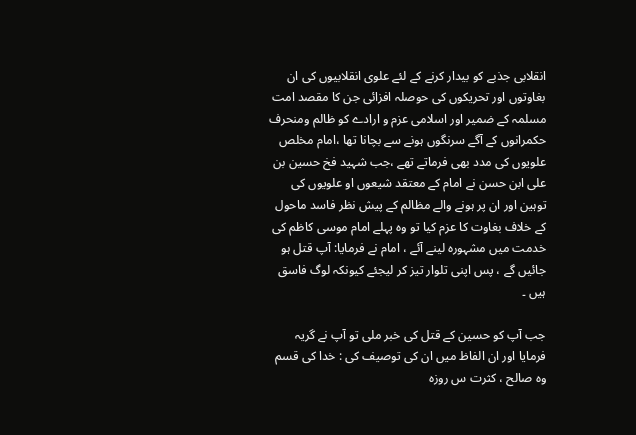انقلابی جذبے کو بیدار کرنے کے لئے علوی انقلابیوں کی ان بغاوتوں اور تحریکوں کی حوصلہ افزائی جن کا مقصد امت مسلمہ کے ضمیر اور اسلامی عزم و ارادے کو ظالم ومنحرف حکمرانوں کے آگے سرنگوں ہونے سے بچانا تھا ،امام مخلص علویوں کی مدد بھی فرماتے تھے ،جب شہید فخ حسین بن علی ابن حسن نے امام کے معتقد شیعوں او علویوں کی توہین اور ان پر ہونے والے مظالم کے پیش نظر فاسد ماحول کے خلاف بغاوت کا عزم کیا تو وہ پہلے امام موسی کاظم کی خدمت میں مشہورہ لینے آئے ، امام نے فرمایا: آپ قتل ہو جائیں گے ، پس اپنی تلوار تیز کر لیجئے کیونکہ لوگ فاسق ہیں ۔

جب آپ کو حسین کے قتل کی خبر ملی تو آپ نے گریہ فرمایا اور ان الفاظ میں ان کی توصیف کی : خدا کی قسم وہ صالح ، کثرت س روزہ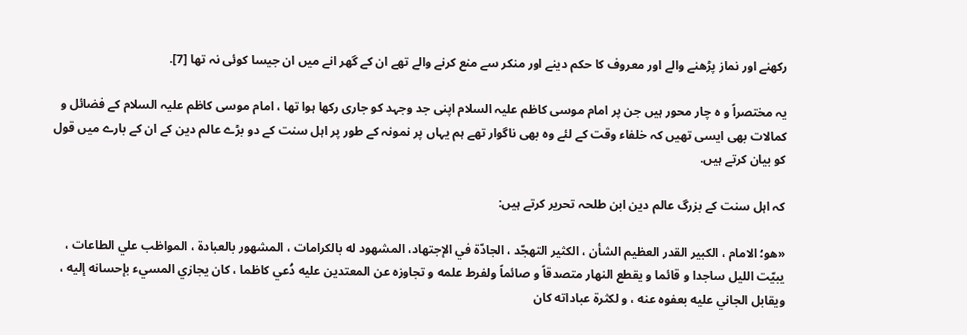رکھنے اور نماز پڑھنے والے اور معروف کا حکم دینے اور منکر سے منع کرنے والے تھے ان کے گھر انے میں ان جیسا کوئی نہ تھا [7].

یہ مختصراً و ہ چار محور ہیں جن پر امام موسی کاظم علیہ السلام اپنی جد وجہد کو جاری رکھا ہوا تھا ، امام موسی کاظم علیہ السلام کے فضائل و کمالات بھی ایسی تھیں کہ خلفاء وقت کے لئے وہ بھی ناگوار تھے ہم یہاں پر نمونہ کے طور پر اہل سنت کے دو بڑے عالم دین کے ان کے بارے میں قول کو بیان کرتے ہیں.

کہ اہل سنت کے بزرگ عالم دین ابن طلحہ تحریر کرتے ہیں:

«هو؛ الامام ، الكبير القدر العظيم الشأن ، الكثير التهجّد ، الجادّة في الإجتهاد، المشهود له بالكرامات ، المشهور بالعبادة ، المواظب علي الطاعات ، يبيّت الليل ساجدا و قائما و يقطع النهار متصدقاً و صائماً ولفرط علمه و تجاوزه عن المعتدين عليه دُعي كاظما ، كان يجازي المسيء بإحسانه إليه ، ويقابل الجاني عليه بعفوه عنه ، و لكثرة عباداته كان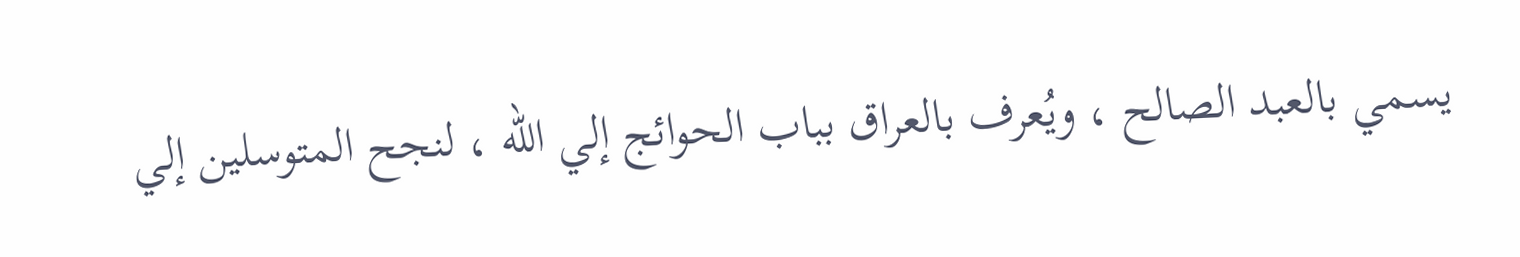يسمي بالعبد الصالح ، ويُعرف بالعراق بباب الحوائج إلي الله ، لنجح المتوسلين إلي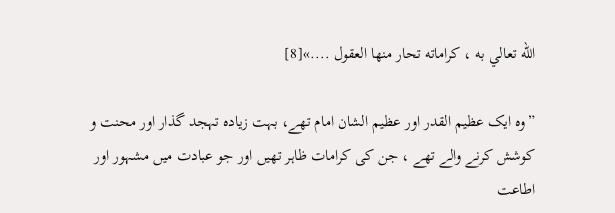الله تعالي به ، كراماته تحار منها العقول ....»[8]

”وہ ایک عظیم القدر اور عظیم الشان امام تھے، بہت زیادہ تہجد گذار اور محنت و کوشش کرنے والے تھے ، جن کی کرامات ظاہر تھیں اور جو عبادت میں مشہور اور اطاعت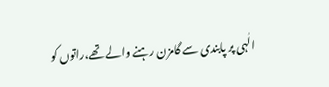الٰہی پر پابندی سے گامزن رہنے والے تھے،راتوں کو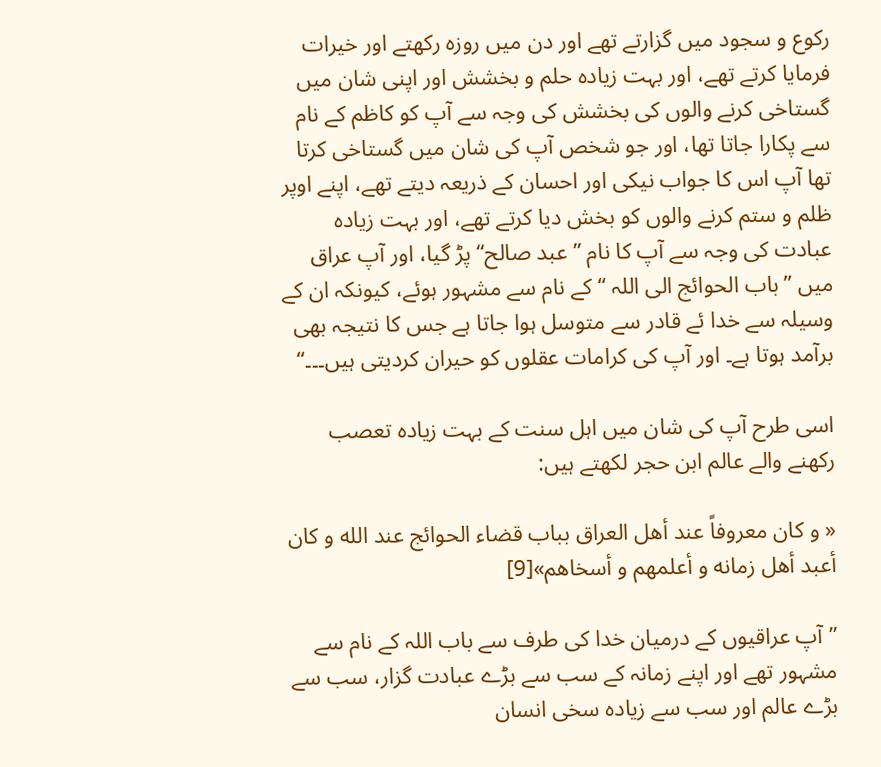رکوع و سجود میں گزارتے تھے اور دن میں روزہ رکھتے اور خیرات فرمایا کرتے تھے، اور بہت زیادہ حلم و بخشش اور اپنی شان میں گستاخی کرنے والوں کی بخشش کی وجہ سے آپ کو کاظم کے نام سے پکارا جاتا تھا، اور جو شخص آپ کی شان میں گستاخی کرتا تھا آپ اس کا جواب نیکی اور احسان کے ذریعہ دیتے تھے، اپنے اوپر ظلم و ستم کرنے والوں کو بخش دیا کرتے تھے، اور بہت زیادہ عبادت کی وجہ سے آپ کا نام ”عبد صالح“ پڑ گیا، اور آپ عراق میں ”باب الحوائج الی اللہ “ کے نام سے مشہور ہوئے، کیونکہ ان کے وسیلہ سے خدا ئے قادر سے متوسل ہوا جاتا ہے جس کا نتیجہ بھی برآمد ہوتا ہے۔ اور آپ کی کرامات عقلوں کو حیران کردیتی ہیں۔۔۔“

اسی طرح آپ کی شان میں اہل سنت کے بہت زیادہ تعصب رکھنے والے عالم ابن حجر لکھتے ہیں:

« و كان معروفاً عند أهل العراق بباب قضاء الحوائج عند الله و كان أعبد أهل زمانه و أعلمهم و أسخاهم»[9]

”آپ عراقیوں کے درمیان خدا کی طرف سے باب اللہ کے نام سے مشہور تھے اور اپنے زمانہ کے سب سے بڑے عبادت گزار، سب سے بڑے عالم اور سب سے زیادہ سخی انسان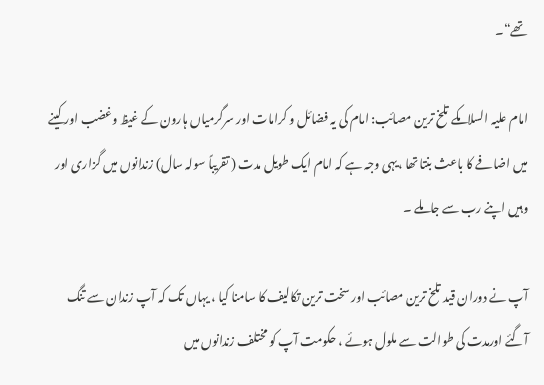تھے“۔

امام علیہ السلامکے تلخ ترین مصائب: امام کی یہ فضائل و کرامات اور سرگرمیاں ہارون کے غیظ وغضب اور کینے میں اضافے کا باعث بنتا تھا ،یہی وجہ ہے کہ امام ایک طویل مدت ( تقریباً سولہ سال) زندانوں میں گزاری اور وہیں اپنے رب سے جاملے ۔

آپ نے دوران قید تلخ ترین مصائب اور سخت ترین تکالیف کا سامنا کیا ، یہاں تک کہ آپ زندان سے تنگ آگئے اورمدت کی طوالت سے ملول ہوئے ، حکومت آپ کو مختلف زندانوں میں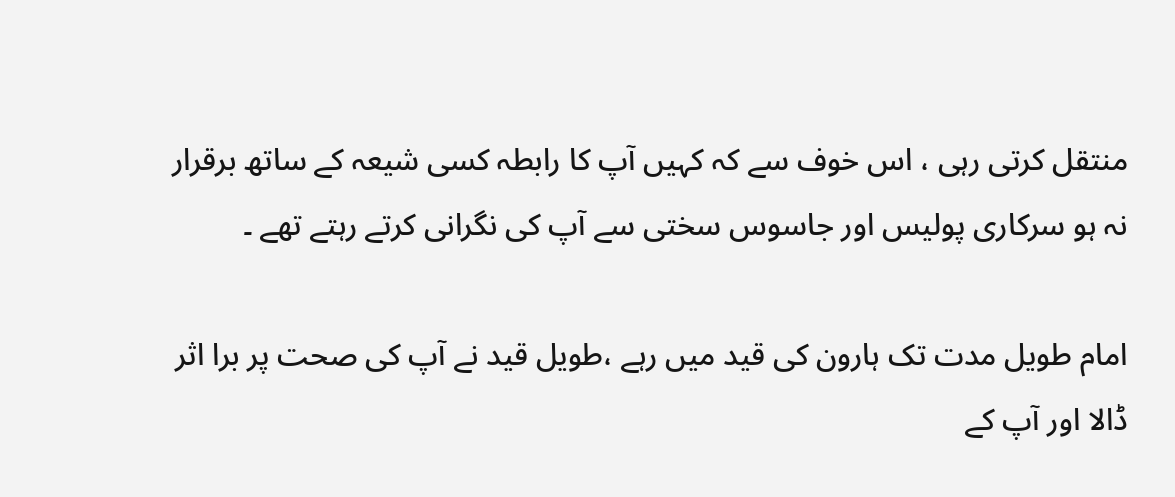منتقل کرتی رہی ، اس خوف سے کہ کہیں آپ کا رابطہ کسی شیعہ کے ساتھ برقرار نہ ہو سرکاری پولیس اور جاسوس سختی سے آپ کی نگرانی کرتے رہتے تھے ۔

امام طویل مدت تک ہارون کی قید میں رہے ،طویل قید نے آپ کی صحت پر برا اثر ڈالا اور آپ کے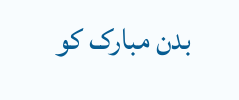بدن مبارک کو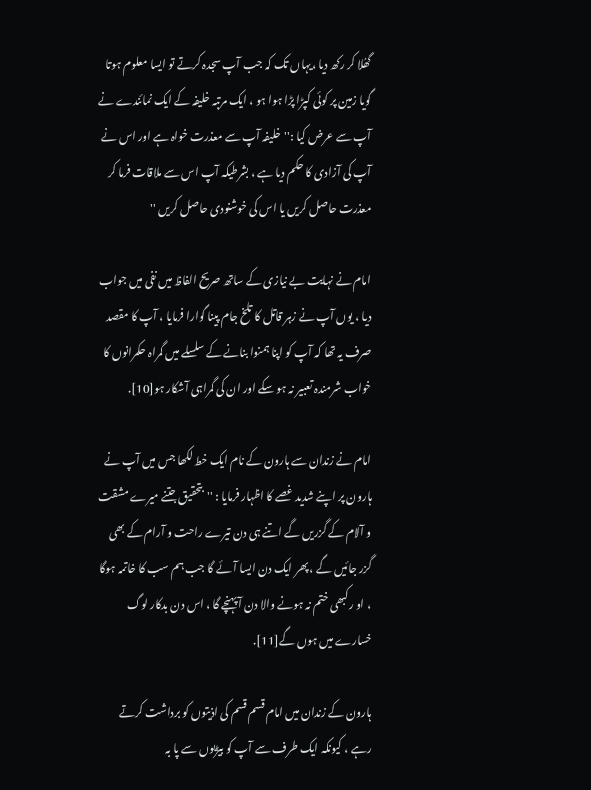گھُلا کر رکھ دیا ،یہاں تک کہ جب آپ سجدہ کرتے تو ایسا معلوم ہوتا گویا زمین پر کوئی کپڑا پڑا ہوا ہو ، ایک مرتبہ خلیفہ کے ایک نمائندے نے آپ سے عرض کیا :''خلیفہ آپ سے معذرت خواہ ہے اور اس نے آپ کی آزادی کا حکم دیا ہے ، بشرطیکہ آپ اس سے ملاقات فرما کر معذرت حاصل کریں یا اس کی خوشنودی حاصل کریں ''

امام نے نہایت بے نیازی کے ساتھ صریح الفاظ میں نفی میں جواب دیا ، یوں آپ نے زہر قاتل کا تلخ جام پینا گوارا فرمایا ، آپ کا مقصد صرف یہ تھا کہ آپ کو اپنا ہمنوا بنانے کے سلسلے میں گمراہ حکمرانوں کا خواب شرمندہ تعبیر نہ ہو سکے اور ان کی گمراہی آشکار ہو[10].

امام نے زندان سے ہارون کے نام ایک خط لکھا جس میں آپ نے ہارون پر اپنے شدید غصے کا اظہار فرمایا : ''بتحقیق جتنے میرے مشقت و آلام کے گزریں گے اتنے ہی دن تیرے راحت و آرام کے بھی گزر جائیں گے ، پھر ایک دن ایسا آئے گا جب ہم سب کا خاتمہ ہوگا ، او رکبھی ختم نہ ہونے والا دن آ پہنچے گا ، اس دن بدکار لوگ خسارے میں ہوں گے[11].

ہارون کے زندان میں امام قسم قسم کی اذیتوں کو برداشت کرتے رہے ، کیونکہ ایک طرف سے آپ کو بیڑیوں سے پا بہ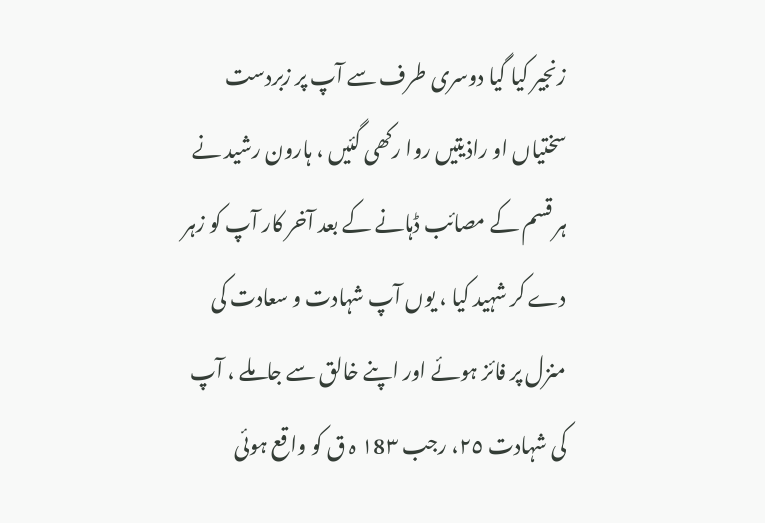زنجیر کیا گیا دوسری طرف سے آپ پر زبردست سختیاں او راذیتیں روا رکھی گئیں ، ہارون رشید نے ہر قسم کے مصائب ڈہانے کے بعد آخر کار آپ کو زہر دے کر شہید کیا ، یوں آپ شہادت و سعادت کی منزل پر فائز ہوئے اور اپنے خالق سے جاملے ، آپ کی شہادت ٢٥، رجب ١8٣ ہ ق کو واقع ہوئی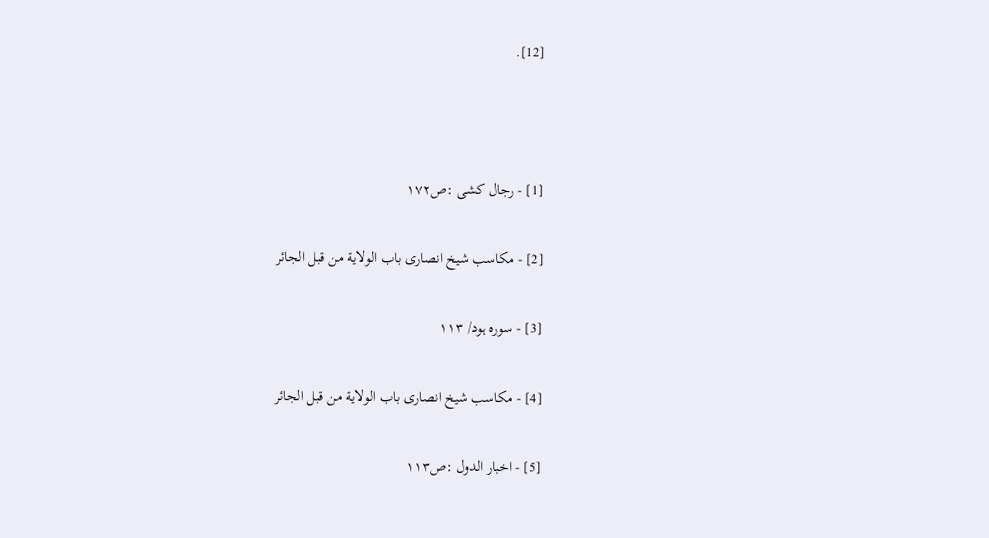[12].



[1] - رجال کشی :ص١٧٢

[2] - مکاسب شیخ انصاری باب الولایة من قبل الجائر

[3] - سوره ہود/ ١١٣

[4] - مکاسب شیخ انصاری باب الولایة من قبل الجائر

[5] - اخبار الدول :ص١١٣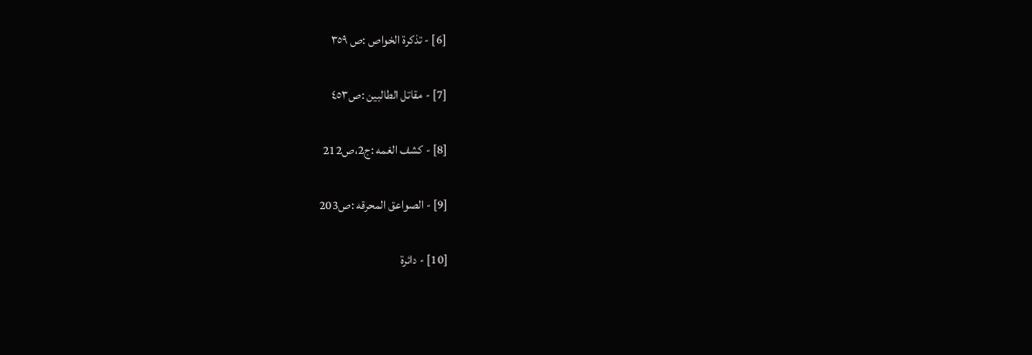[6] - تذکرة الخواص :ص ٣٥٩

[7] - مقاتل الطالبین :ص٤٥٣

[8] - کشف الغمه :ج2،ص212

[9] - الصواعق المحرقه :ص203

[10] - دائرة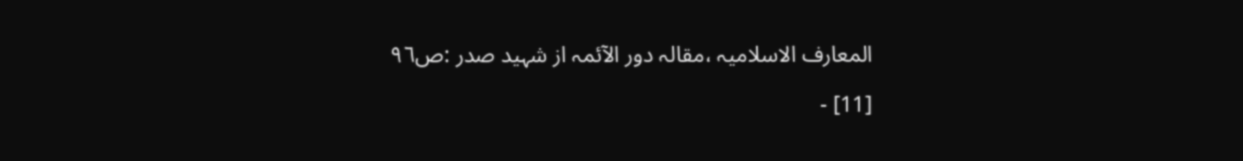المعارف الاسلامیہ ،مقالہ دور الآئمہ از شہید صدر :ص٩٦

[11] -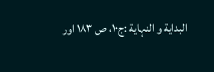البدایة و النہایة :ج١٠، ص ١٨٣ اور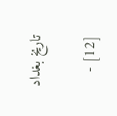تاریخ بغداد

[12] -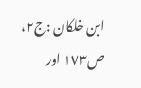ابن خلکان :ج٢، ص١٧٣ اور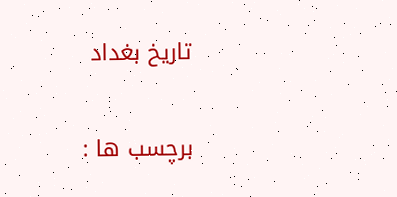تاریخ بغداد

برچسب ها :